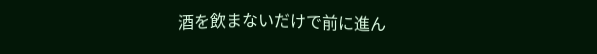酒を飲まないだけで前に進ん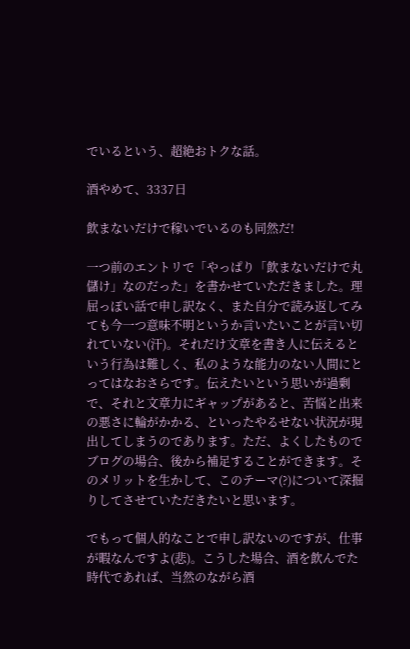でいるという、超絶おトクな話。

酒やめて、3337日

飲まないだけで稼いでいるのも同然だ!

一つ前のエントリで「やっぱり「飲まないだけで丸儲け」なのだった」を書かせていただきました。理屈っぽい話で申し訳なく、また自分で読み返してみても今一つ意味不明というか言いたいことが言い切れていない(汗)。それだけ文章を書き人に伝えるという行為は難しく、私のような能力のない人間にとってはなおさらです。伝えたいという思いが過剰で、それと文章力にギャップがあると、苦悩と出来の悪さに輪がかかる、といったやるせない状況が現出してしまうのであります。ただ、よくしたものでブログの場合、後から補足することができます。そのメリットを生かして、このテーマ(?)について深掘りしてさせていただきたいと思います。

でもって個人的なことで申し訳ないのですが、仕事が暇なんですよ(悲)。こうした場合、酒を飲んでた時代であれば、当然のながら酒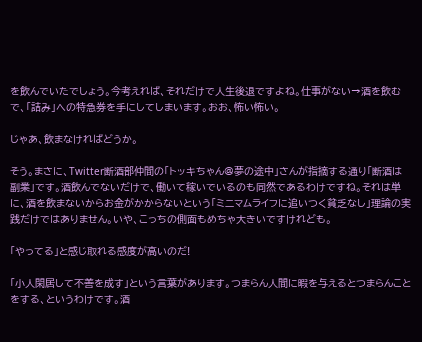を飲んでいたでしょう。今考えれば、それだけで人生後退ですよね。仕事がない→酒を飲むで、「詰み」への特急券を手にしてしまいます。おお、怖い怖い。

じゃあ、飲まなければどうか。

そう。まさに、Twitter断酒部仲間の「トッキちゃん@夢の途中」さんが指摘する通り「断酒は副業」です。酒飲んでないだけで、働いて稼いでいるのも同然であるわけですね。それは単に、酒を飲まないからお金がかからないという「ミニマムライフに追いつく貧乏なし」理論の実践だけではありません。いや、こっちの側面もめちゃ大きいですけれども。

「やってる」と感じ取れる感度が高いのだ!

「小人閑居して不善を成す」という言葉があります。つまらん人間に暇を与えるとつまらんことをする、というわけです。酒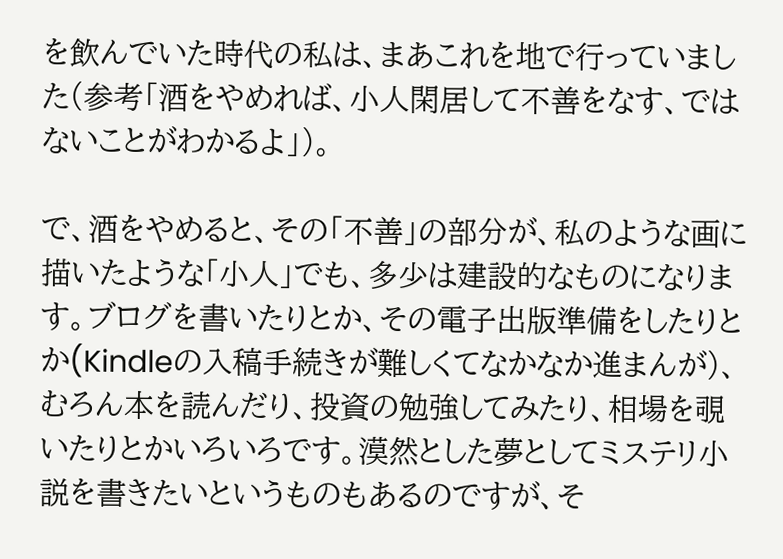を飲んでいた時代の私は、まあこれを地で行っていました(参考「酒をやめれば、小人閑居して不善をなす、ではないことがわかるよ」)。

で、酒をやめると、その「不善」の部分が、私のような画に描いたような「小人」でも、多少は建設的なものになります。ブログを書いたりとか、その電子出版準備をしたりとか(Kindleの入稿手続きが難しくてなかなか進まんが)、むろん本を読んだり、投資の勉強してみたり、相場を覗いたりとかいろいろです。漠然とした夢としてミステリ小説を書きたいというものもあるのですが、そ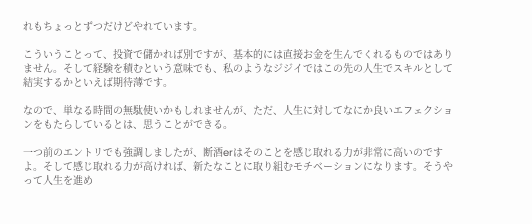れもちょっとずつだけどやれています。

こういうことって、投資で儲かれば別ですが、基本的には直接お金を生んでくれるものではありません。そして経験を積むという意味でも、私のようなジジイではこの先の人生でスキルとして結実するかといえば期待薄です。

なので、単なる時間の無駄使いかもしれませんが、ただ、人生に対してなにか良いエフェクションをもたらしているとは、思うことができる。

一つ前のエントリでも強調しましたが、断酒erはそのことを感じ取れる力が非常に高いのですよ。そして感じ取れる力が高ければ、新たなことに取り組むモチベーションになります。そうやって人生を進め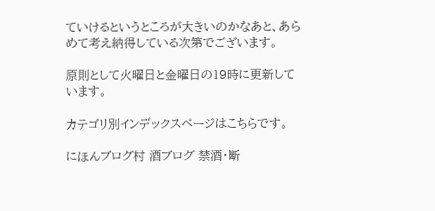ていけるというところが大きいのかなあと、あらめて考え納得している次第でございます。

原則として火曜日と金曜日の19時に更新しています。

カテゴリ別インデックスページはこちらです。

にほんブログ村 酒ブログ 禁酒・断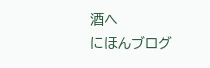酒へ
にほんブログ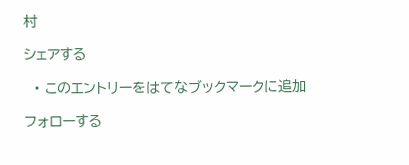村

シェアする

  • このエントリーをはてなブックマークに追加

フォローする